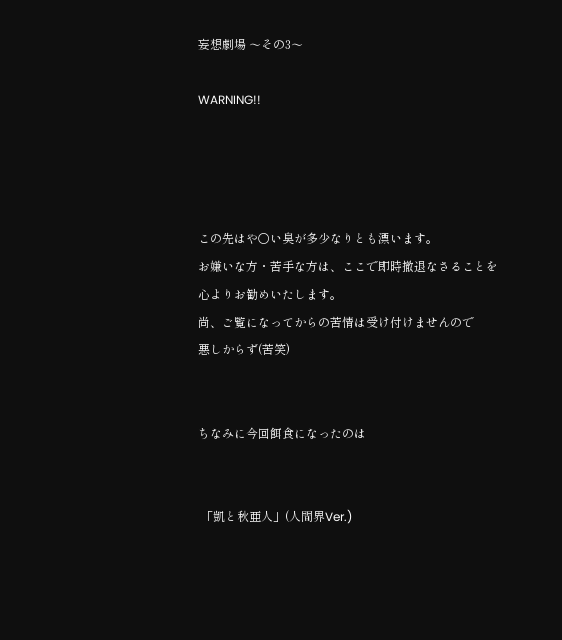妄想劇場 〜その3〜

WARNING!!




この先はや○い臭が多少なりとも漂います。
お嫌いな方・苦手な方は、ここで即時撤退なさることを
心よりお勧めいたします。
尚、ご覧になってからの苦情は受け付けませんので
悪しからず(苦笑)


ちなみに今回餌食になったのは


 「凱と秋亜人」(人間界Ver.)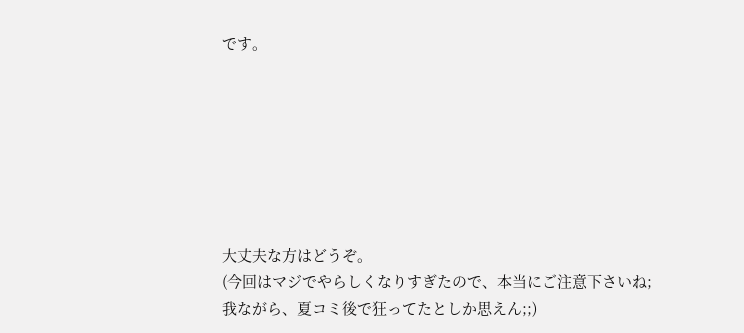です。







大丈夫な方はどうぞ。
(今回はマジでやらしくなりすぎたので、本当にご注意下さいね;
我ながら、夏コミ後で狂ってたとしか思えん;;)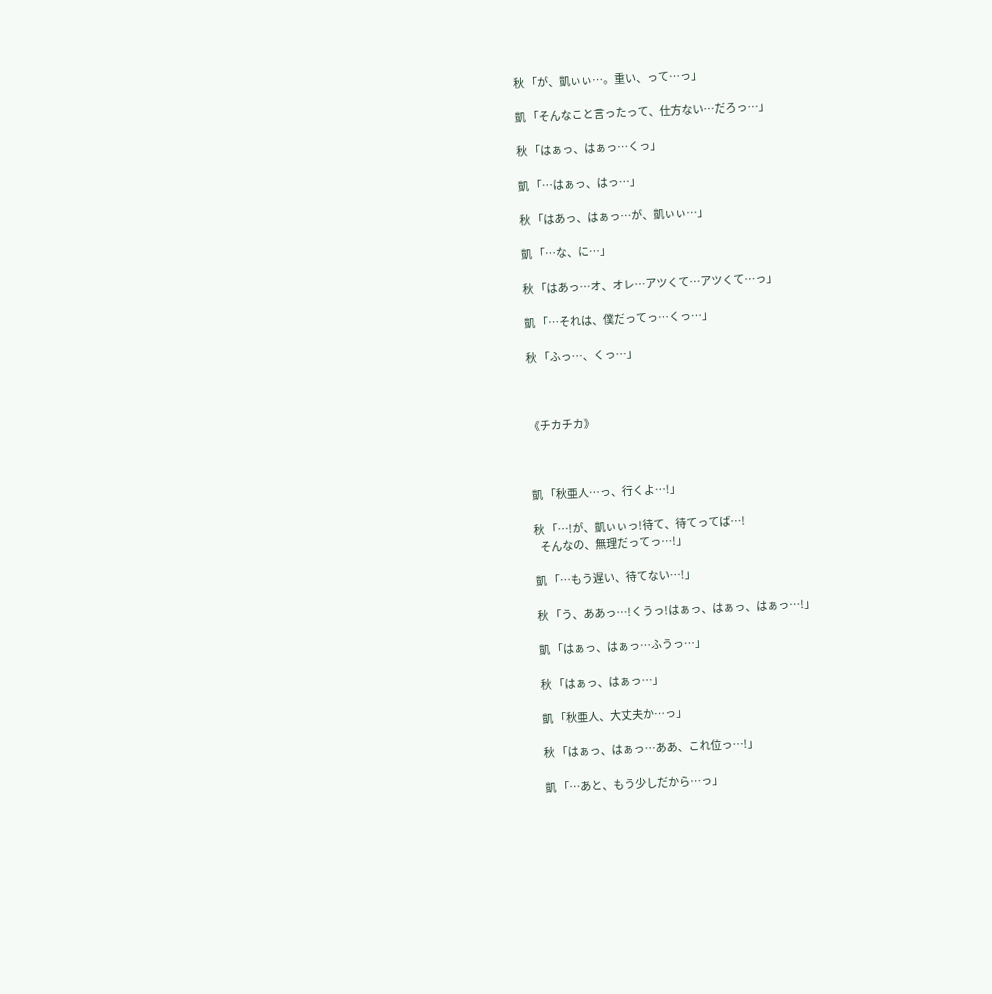秋 「が、凱ぃぃ…。重い、って…っ」

凱 「そんなこと言ったって、仕方ない…だろっ…」

秋 「はぁっ、はぁっ…くっ」

凱 「…はぁっ、はっ…」

秋 「はあっ、はぁっ…が、凱ぃぃ…」

凱 「…な、に…」

秋 「はあっ…オ、オレ…アツくて…アツくて…っ」

凱 「…それは、僕だってっ…くっ…」

秋 「ふっ…、くっ…」



《チカチカ》



凱 「秋亜人…っ、行くよ…!」

秋 「…!が、凱ぃぃっ!待て、待てってば…!
   そんなの、無理だってっ…!」

凱 「…もう遅い、待てない…!」

秋 「う、ああっ…!くうっ!はぁっ、はぁっ、はぁっ…!」

凱 「はぁっ、はぁっ…ふうっ…」

秋 「はぁっ、はぁっ…」

凱 「秋亜人、大丈夫か…っ」

秋 「はぁっ、はぁっ…ああ、これ位っ…!」

凱 「…あと、もう少しだから…っ」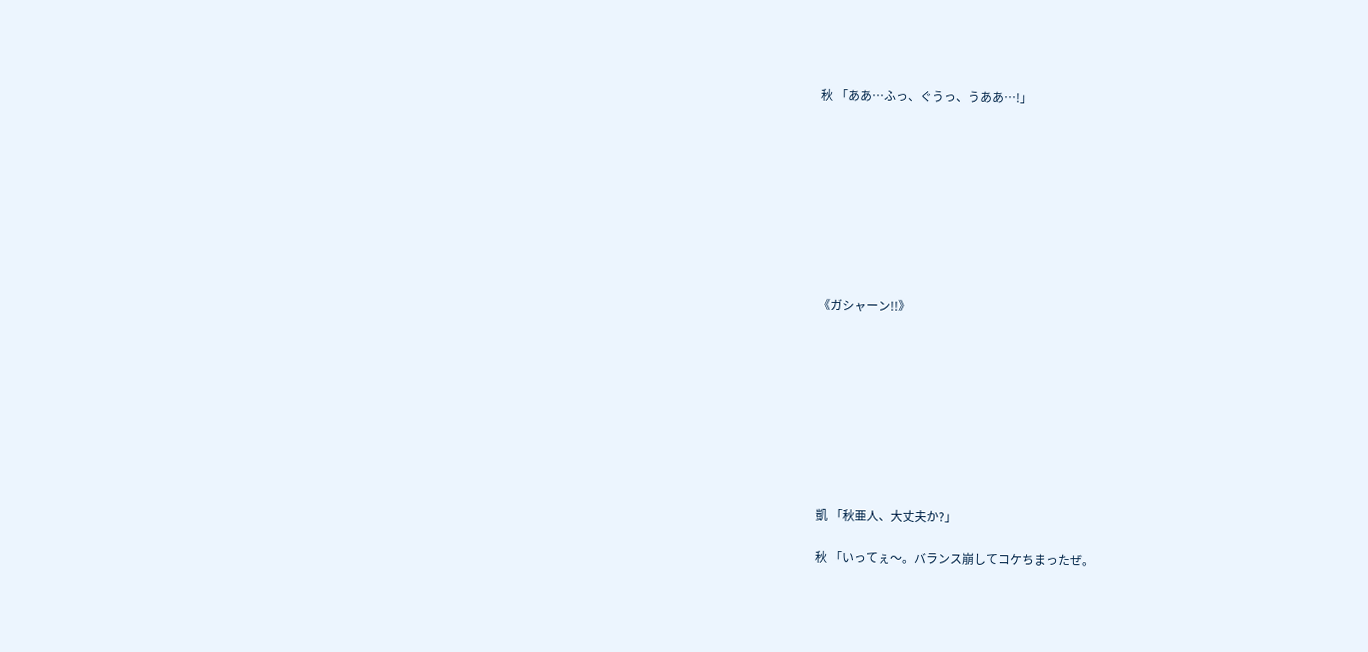秋 「ああ…ふっ、ぐうっ、うああ…!」









《ガシャーン!!》









凱 「秋亜人、大丈夫か?」

秋 「いってぇ〜。バランス崩してコケちまったぜ。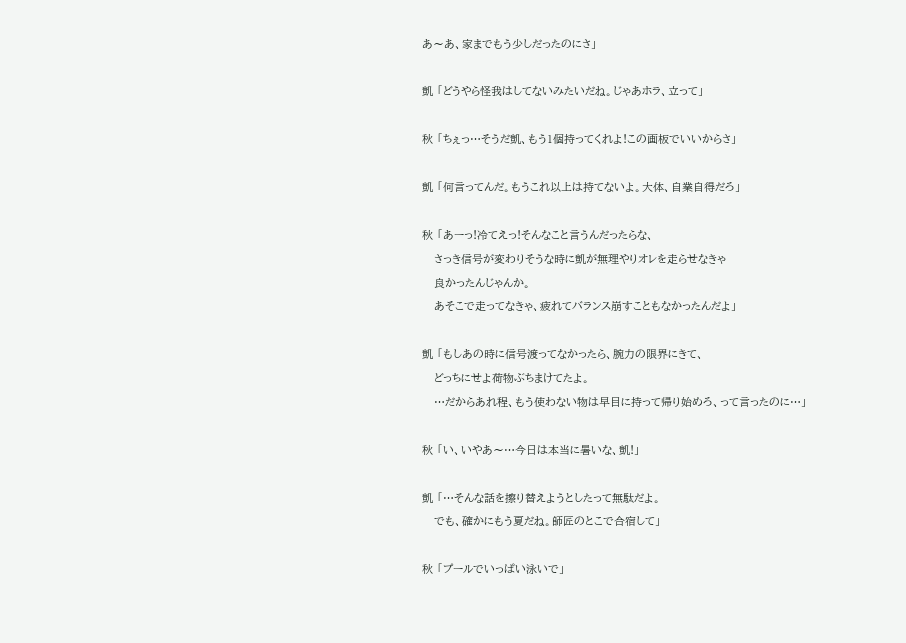あ〜あ、家までもう少しだったのにさ」

凱 「どうやら怪我はしてないみたいだね。じゃあホラ、立って」

秋 「ちぇっ…そうだ凱、もう1個持ってくれよ!この画板でいいからさ」

凱 「何言ってんだ。もうこれ以上は持てないよ。大体、自業自得だろ」

秋 「あーっ!冷てえっ!そんなこと言うんだったらな、
   さっき信号が変わりそうな時に凱が無理やりオレを走らせなきゃ
   良かったんじゃんか。
   あそこで走ってなきゃ、疲れてバランス崩すこともなかったんだよ」

凱 「もしあの時に信号渡ってなかったら、腕力の限界にきて、
   どっちにせよ荷物ぶちまけてたよ。
   …だからあれ程、もう使わない物は早目に持って帰り始めろ、って言ったのに…」

秋 「い、いやあ〜…今日は本当に暑いな、凱!」

凱 「…そんな話を擦り替えようとしたって無駄だよ。
   でも、確かにもう夏だね。師匠のとこで合宿して」

秋 「プールでいっぱい泳いで」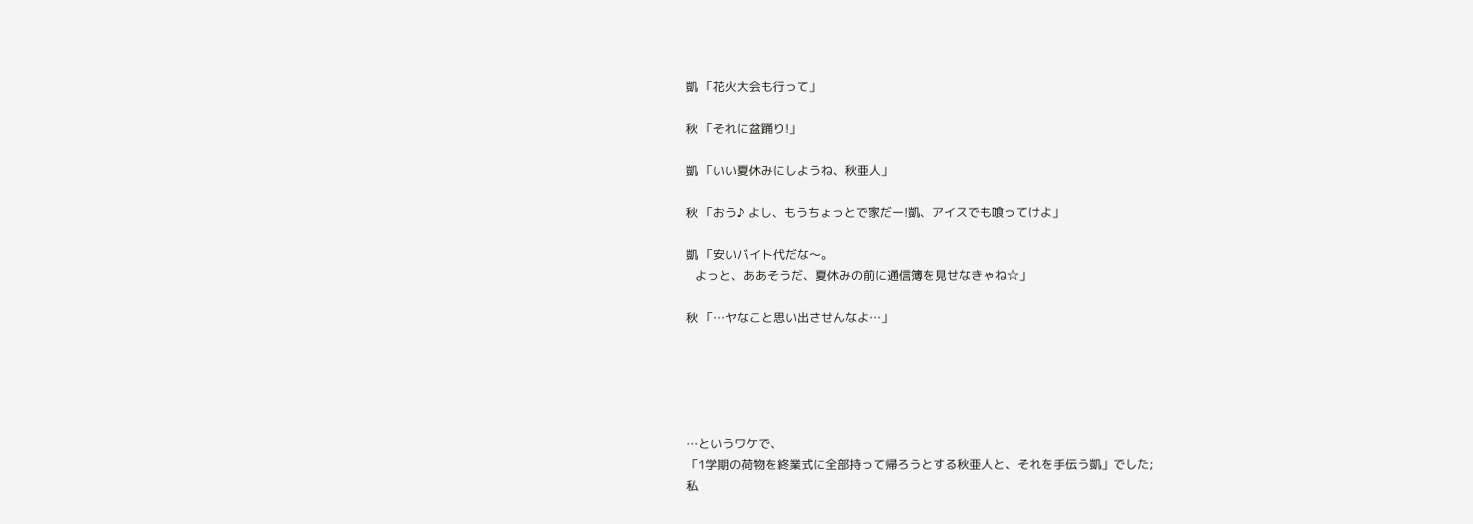凱 「花火大会も行って」

秋 「それに盆踊り!」

凱 「いい夏休みにしようね、秋亜人」

秋 「おう♪ よし、もうちょっとで家だー!凱、アイスでも喰ってけよ」

凱 「安いバイト代だな〜。
   よっと、ああそうだ、夏休みの前に通信簿を見せなきゃね☆」

秋 「…ヤなこと思い出させんなよ…」





…というワケで、
「1学期の荷物を終業式に全部持って帰ろうとする秋亜人と、それを手伝う凱」でした;
私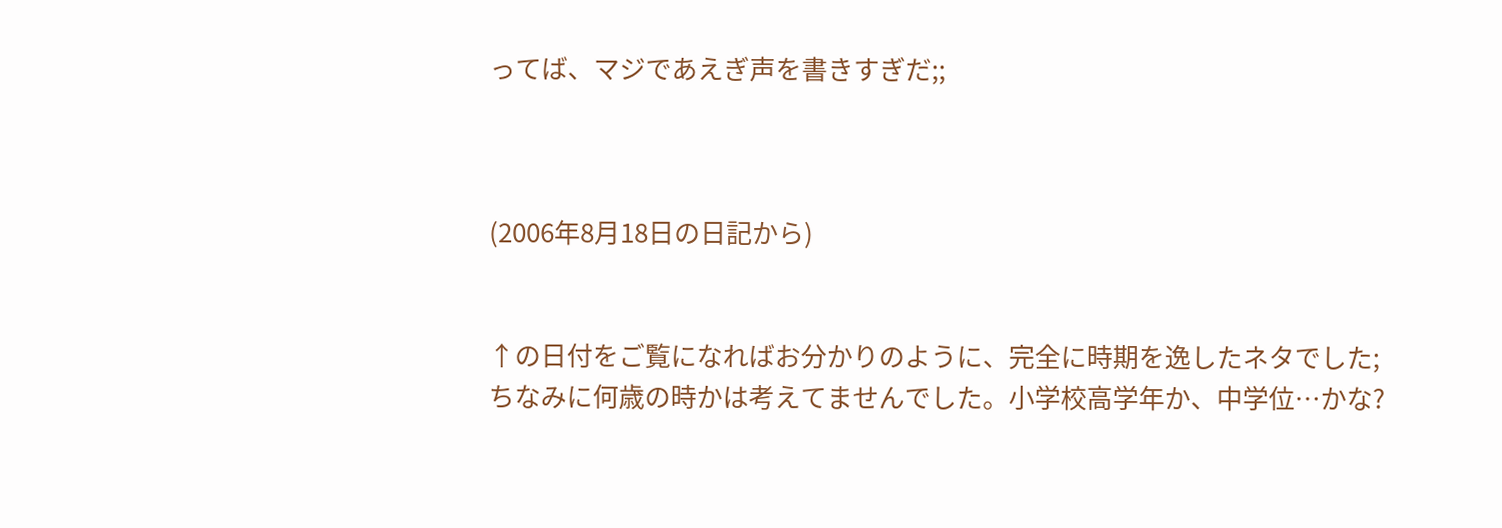ってば、マジであえぎ声を書きすぎだ;;



(2006年8月18日の日記から)


↑の日付をご覧になればお分かりのように、完全に時期を逸したネタでした;
ちなみに何歳の時かは考えてませんでした。小学校高学年か、中学位…かな?